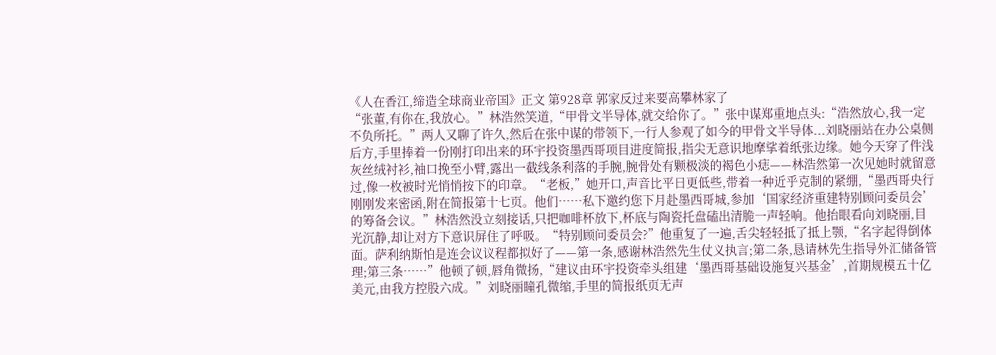《人在香江,缔造全球商业帝国》正文 第928章 郭家反过来要高攀林家了
“张董,有你在,我放心。”林浩然笑道,“甲骨文半导体,就交给你了。”张中谋郑重地点头:“浩然放心,我一定不负所托。”两人又聊了许久,然后在张中谋的带领下,一行人参观了如今的甲骨文半导体...刘晓丽站在办公桌侧后方,手里捧着一份刚打印出来的环宇投资墨西哥项目进度简报,指尖无意识地摩挲着纸张边缘。她今天穿了件浅灰丝绒衬衫,袖口挽至小臂,露出一截线条利落的手腕,腕骨处有颗极淡的褐色小痣——林浩然第一次见她时就留意过,像一枚被时光悄悄按下的印章。“老板,”她开口,声音比平日更低些,带着一种近乎克制的紧绷,“墨西哥央行刚刚发来密函,附在简报第十七页。他们……私下邀约您下月赴墨西哥城,参加‘国家经济重建特别顾问委员会’的筹备会议。”林浩然没立刻接话,只把咖啡杯放下,杯底与陶瓷托盘磕出清脆一声轻响。他抬眼看向刘晓丽,目光沉静,却让对方下意识屏住了呼吸。“特别顾问委员会?”他重复了一遍,舌尖轻轻抵了抵上颚,“名字起得倒体面。萨利纳斯怕是连会议议程都拟好了——第一条,感谢林浩然先生仗义执言;第二条,恳请林先生指导外汇储备管理;第三条……”他顿了顿,唇角微扬,“建议由环宇投资牵头组建‘墨西哥基础设施复兴基金’,首期规模五十亿美元,由我方控股六成。”刘晓丽瞳孔微缩,手里的简报纸页无声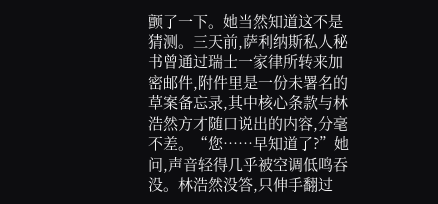颤了一下。她当然知道这不是猜测。三天前,萨利纳斯私人秘书曾通过瑞士一家律所转来加密邮件,附件里是一份未署名的草案备忘录,其中核心条款与林浩然方才随口说出的内容,分毫不差。“您……早知道了?”她问,声音轻得几乎被空调低鸣吞没。林浩然没答,只伸手翻过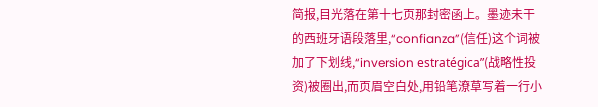简报,目光落在第十七页那封密函上。墨迹未干的西班牙语段落里,“confianza”(信任)这个词被加了下划线,“inversion estratégica”(战略性投资)被圈出,而页眉空白处,用铅笔潦草写着一行小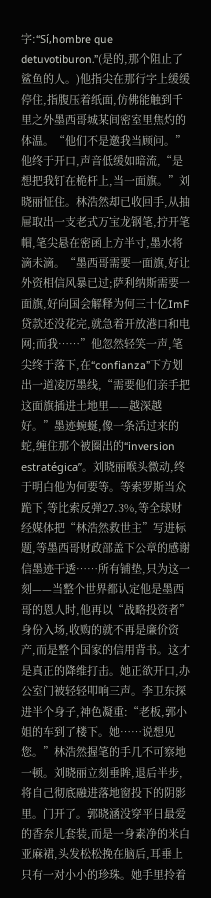字:“Sí,hombre que detuvotiburon.”(是的,那个阻止了鲨鱼的人。)他指尖在那行字上缓缓停住,指腹压着纸面,仿佛能触到千里之外墨西哥城某间密室里焦灼的体温。“他们不是邀我当顾问。”他终于开口,声音低缓如暗流,“是想把我钉在桅杆上,当一面旗。”刘晓丽怔住。林浩然却已收回手,从抽屉取出一支老式万宝龙钢笔,拧开笔帽,笔尖悬在密函上方半寸,墨水将滴未滴。“墨西哥需要一面旗,好让外资相信风暴已过;萨利纳斯需要一面旗,好向国会解释为何三十亿ImF贷款还没花完,就急着开放港口和电网;而我……”他忽然轻笑一声,笔尖终于落下,在“confianza”下方划出一道凌厉墨线,“需要他们亲手把这面旗插进土地里——越深越好。”墨迹蜿蜒,像一条活过来的蛇,缠住那个被圈出的“inversion estratégica”。刘晓丽喉头微动,终于明白他为何要等。等索罗斯当众跪下,等比索反弹27.3%,等全球财经媒体把“林浩然救世主”写进标题,等墨西哥财政部盖下公章的感谢信墨迹干透……所有铺垫,只为这一刻——当整个世界都认定他是墨西哥的恩人时,他再以“战略投资者”身份入场,收购的就不再是廉价资产,而是整个国家的信用背书。这才是真正的降维打击。她正欲开口,办公室门被轻轻叩响三声。李卫东探进半个身子,神色凝重:“老板,郭小姐的车到了楼下。她……说想见您。”林浩然握笔的手几不可察地一顿。刘晓丽立刻垂眸,退后半步,将自己彻底融进落地窗投下的阴影里。门开了。郭晓涵没穿平日最爱的香奈儿套装,而是一身素净的米白亚麻裙,头发松松挽在脑后,耳垂上只有一对小小的珍珠。她手里拎着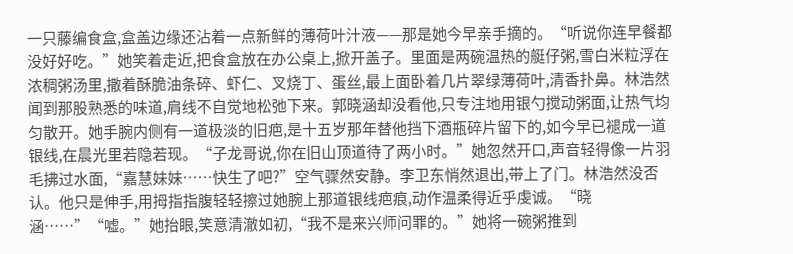一只藤编食盒,盒盖边缘还沾着一点新鲜的薄荷叶汁液——那是她今早亲手摘的。“听说你连早餐都没好好吃。”她笑着走近,把食盒放在办公桌上,掀开盖子。里面是两碗温热的艇仔粥,雪白米粒浮在浓稠粥汤里,撒着酥脆油条碎、虾仁、叉烧丁、蛋丝,最上面卧着几片翠绿薄荷叶,清香扑鼻。林浩然闻到那股熟悉的味道,肩线不自觉地松弛下来。郭晓涵却没看他,只专注地用银勺搅动粥面,让热气均匀散开。她手腕内侧有一道极淡的旧疤,是十五岁那年替他挡下酒瓶碎片留下的,如今早已褪成一道银线,在晨光里若隐若现。“子龙哥说,你在旧山顶道待了两小时。”她忽然开口,声音轻得像一片羽毛拂过水面,“嘉慧妹妹……快生了吧?”空气骤然安静。李卫东悄然退出,带上了门。林浩然没否认。他只是伸手,用拇指指腹轻轻擦过她腕上那道银线疤痕,动作温柔得近乎虔诚。“晓涵……”“嘘。”她抬眼,笑意清澈如初,“我不是来兴师问罪的。”她将一碗粥推到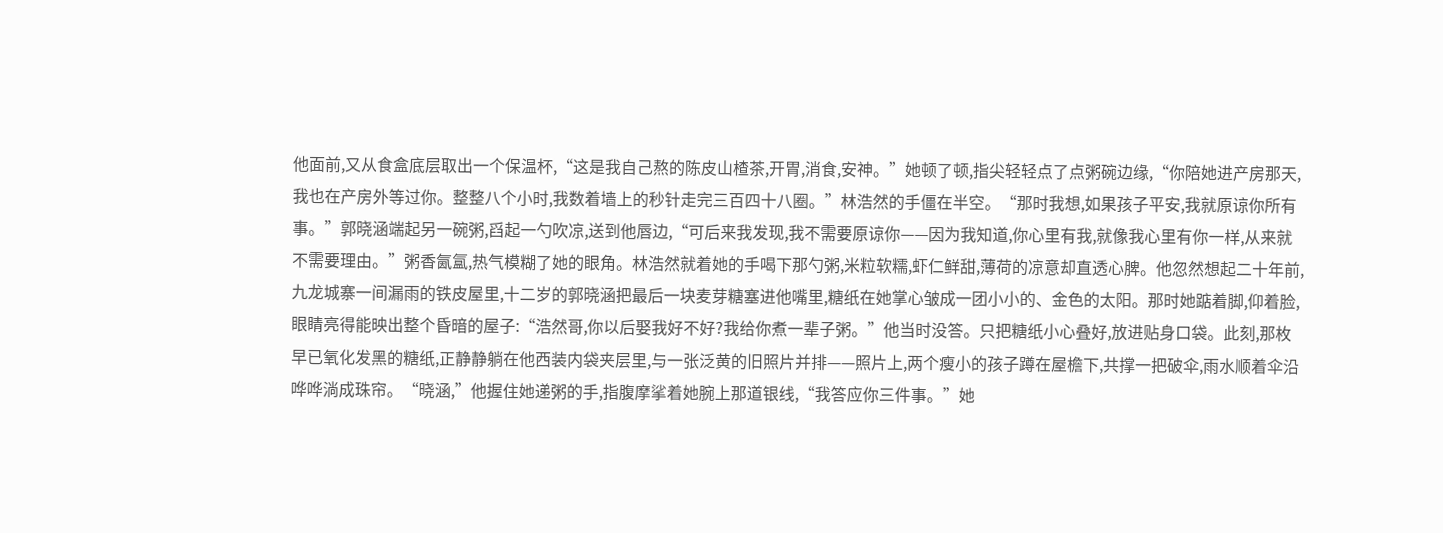他面前,又从食盒底层取出一个保温杯,“这是我自己熬的陈皮山楂茶,开胃,消食,安神。”她顿了顿,指尖轻轻点了点粥碗边缘,“你陪她进产房那天,我也在产房外等过你。整整八个小时,我数着墙上的秒针走完三百四十八圈。”林浩然的手僵在半空。“那时我想,如果孩子平安,我就原谅你所有事。”郭晓涵端起另一碗粥,舀起一勺吹凉,送到他唇边,“可后来我发现,我不需要原谅你——因为我知道,你心里有我,就像我心里有你一样,从来就不需要理由。”粥香氤氲,热气模糊了她的眼角。林浩然就着她的手喝下那勺粥,米粒软糯,虾仁鲜甜,薄荷的凉意却直透心脾。他忽然想起二十年前,九龙城寨一间漏雨的铁皮屋里,十二岁的郭晓涵把最后一块麦芽糖塞进他嘴里,糖纸在她掌心皱成一团小小的、金色的太阳。那时她踮着脚,仰着脸,眼睛亮得能映出整个昏暗的屋子:“浩然哥,你以后娶我好不好?我给你煮一辈子粥。”他当时没答。只把糖纸小心叠好,放进贴身口袋。此刻,那枚早已氧化发黑的糖纸,正静静躺在他西装内袋夹层里,与一张泛黄的旧照片并排——照片上,两个瘦小的孩子蹲在屋檐下,共撑一把破伞,雨水顺着伞沿哗哗淌成珠帘。“晓涵,”他握住她递粥的手,指腹摩挲着她腕上那道银线,“我答应你三件事。”她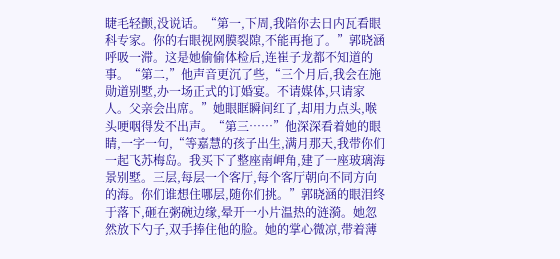睫毛轻颤,没说话。“第一,下周,我陪你去日内瓦看眼科专家。你的右眼视网膜裂隙,不能再拖了。”郭晓涵呼吸一滞。这是她偷偷体检后,连崔子龙都不知道的事。“第二,”他声音更沉了些,“三个月后,我会在施勋道别墅,办一场正式的订婚宴。不请媒体,只请家人。父亲会出席。”她眼眶瞬间红了,却用力点头,喉头哽咽得发不出声。“第三……”他深深看着她的眼睛,一字一句,“等嘉慧的孩子出生,满月那天,我带你们一起飞苏梅岛。我买下了整座南岬角,建了一座玻璃海景别墅。三层,每层一个客厅,每个客厅朝向不同方向的海。你们谁想住哪层,随你们挑。”郭晓涵的眼泪终于落下,砸在粥碗边缘,晕开一小片温热的涟漪。她忽然放下勺子,双手捧住他的脸。她的掌心微凉,带着薄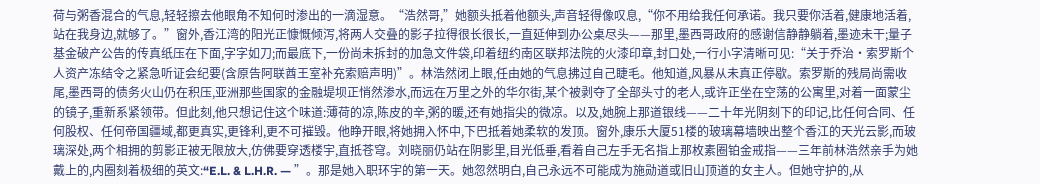荷与粥香混合的气息,轻轻擦去他眼角不知何时渗出的一滴湿意。“浩然哥,”她额头抵着他额头,声音轻得像叹息,“你不用给我任何承诺。我只要你活着,健康地活着,站在我身边,就够了。”窗外,香江湾的阳光正慷慨倾泻,将两人交叠的影子拉得很长很长,一直延伸到办公桌尽头——那里,墨西哥政府的感谢信静静躺着,墨迹未干;量子基金破产公告的传真纸压在下面,字字如刀;而最底下,一份尚未拆封的加急文件袋,印着纽约南区联邦法院的火漆印章,封口处,一行小字清晰可见:“关于乔治·索罗斯个人资产冻结令之紧急听证会纪要(含原告阿联酋王室补充索赔声明)”。林浩然闭上眼,任由她的气息拂过自己睫毛。他知道,风暴从未真正停歇。索罗斯的残局尚需收尾,墨西哥的债务火山仍在积压,亚洲那些国家的金融堤坝正悄然渗水,而远在万里之外的华尔街,某个被剥夺了全部头寸的老人,或许正坐在空荡的公寓里,对着一面蒙尘的镜子,重新系紧领带。但此刻,他只想记住这个味道:薄荷的凉,陈皮的辛,粥的暖,还有她指尖的微凉。以及,她腕上那道银线——二十年光阴刻下的印记,比任何合同、任何股权、任何帝国疆域,都更真实,更锋利,更不可摧毁。他睁开眼,将她拥入怀中,下巴抵着她柔软的发顶。窗外,康乐大厦51楼的玻璃幕墙映出整个香江的天光云影,而玻璃深处,两个相拥的剪影正被无限放大,仿佛要穿透楼宇,直抵苍穹。刘晓丽仍站在阴影里,目光低垂,看着自己左手无名指上那枚素圈铂金戒指——三年前林浩然亲手为她戴上的,内圈刻着极细的英文:“E.L. & L.H.R. — ”。那是她入职环宇的第一天。她忽然明白,自己永远不可能成为施勋道或旧山顶道的女主人。但她守护的,从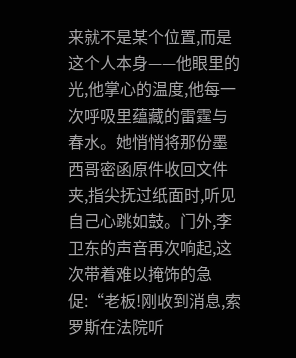来就不是某个位置,而是这个人本身——他眼里的光,他掌心的温度,他每一次呼吸里蕴藏的雷霆与春水。她悄悄将那份墨西哥密函原件收回文件夹,指尖抚过纸面时,听见自己心跳如鼓。门外,李卫东的声音再次响起,这次带着难以掩饰的急促:“老板!刚收到消息,索罗斯在法院听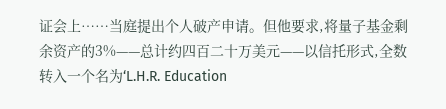证会上……当庭提出个人破产申请。但他要求,将量子基金剩余资产的3%——总计约四百二十万美元——以信托形式,全数转入一个名为‘L.H.R. Education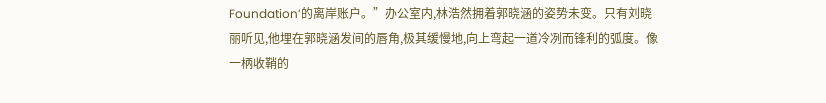Foundation’的离岸账户。”办公室内,林浩然拥着郭晓涵的姿势未变。只有刘晓丽听见,他埋在郭晓涵发间的唇角,极其缓慢地,向上弯起一道冷冽而锋利的弧度。像一柄收鞘的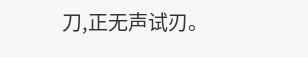刀,正无声试刃。